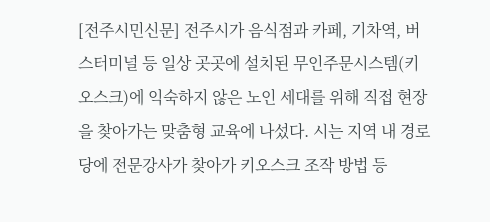[전주시민신문] 전주시가 음식점과 카페, 기차역, 버스터미널 등 일상 곳곳에 설치된 무인주문시스템(키오스크)에 익숙하지 않은 노인 세대를 위해 직접 현장을 찾아가는 맞춤형 교육에 나섰다. 시는 지역 내 경로당에 전문강사가 찾아가 키오스크 조작 방법 등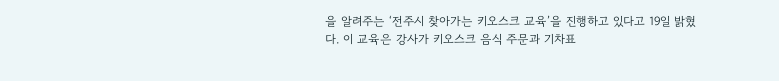을 알려주는 ‘전주시 찾아가는 키오스크 교육’을 진행하고 있다고 19일 밝혔다. 이 교육은 강사가 키오스크 음식 주문과 기차표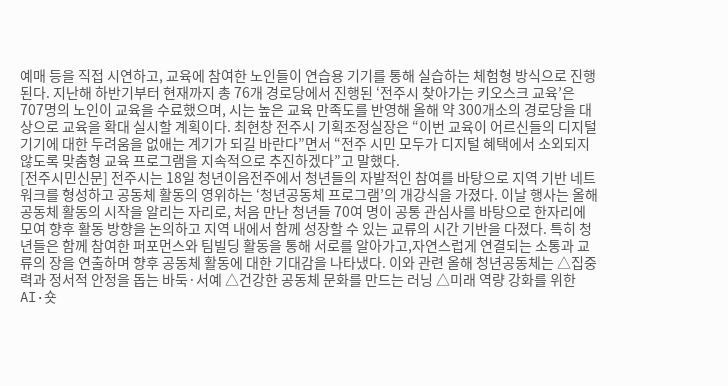예매 등을 직접 시연하고, 교육에 참여한 노인들이 연습용 기기를 통해 실습하는 체험형 방식으로 진행된다. 지난해 하반기부터 현재까지 총 76개 경로당에서 진행된 ‘전주시 찾아가는 키오스크 교육’은 707명의 노인이 교육을 수료했으며, 시는 높은 교육 만족도를 반영해 올해 약 300개소의 경로당을 대상으로 교육을 확대 실시할 계획이다. 최현창 전주시 기획조정실장은 “이번 교육이 어르신들의 디지털 기기에 대한 두려움을 없애는 계기가 되길 바란다”면서 “전주 시민 모두가 디지털 혜택에서 소외되지 않도록 맞춤형 교육 프로그램을 지속적으로 추진하겠다”고 말했다.
[전주시민신문] 전주시는 18일 청년이음전주에서 청년들의 자발적인 참여를 바탕으로 지역 기반 네트워크를 형성하고 공동체 활동의 영위하는 ‘청년공동체 프로그램’의 개강식을 가졌다. 이날 행사는 올해 공동체 활동의 시작을 알리는 자리로, 처음 만난 청년들 70여 명이 공통 관심사를 바탕으로 한자리에 모여 향후 활동 방향을 논의하고 지역 내에서 함께 성장할 수 있는 교류의 시간 기반을 다졌다. 특히 청년들은 함께 참여한 퍼포먼스와 팀빌딩 활동을 통해 서로를 알아가고,자연스럽게 연결되는 소통과 교류의 장을 연출하며 향후 공동체 활동에 대한 기대감을 나타냈다. 이와 관련 올해 청년공동체는 △집중력과 정서적 안정을 돕는 바둑·서예 △건강한 공동체 문화를 만드는 러닝 △미래 역량 강화를 위한 AI·숏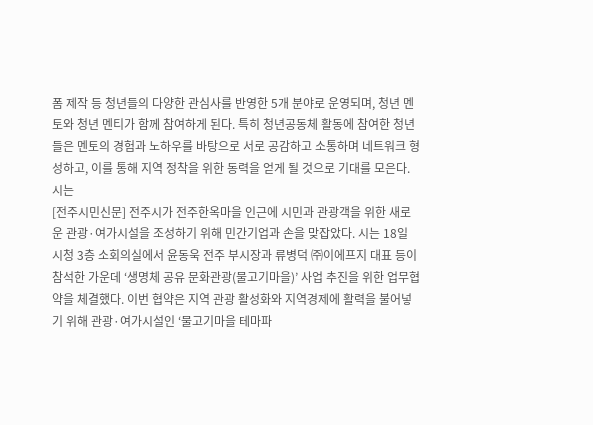폼 제작 등 청년들의 다양한 관심사를 반영한 5개 분야로 운영되며, 청년 멘토와 청년 멘티가 함께 참여하게 된다. 특히 청년공동체 활동에 참여한 청년들은 멘토의 경험과 노하우를 바탕으로 서로 공감하고 소통하며 네트워크 형성하고, 이를 통해 지역 정착을 위한 동력을 얻게 될 것으로 기대를 모은다. 시는
[전주시민신문] 전주시가 전주한옥마을 인근에 시민과 관광객을 위한 새로운 관광·여가시설을 조성하기 위해 민간기업과 손을 맞잡았다. 시는 18일 시청 3층 소회의실에서 윤동욱 전주 부시장과 류병덕 ㈜이에프지 대표 등이 참석한 가운데 ‘생명체 공유 문화관광(물고기마을)’ 사업 추진을 위한 업무협약을 체결했다. 이번 협약은 지역 관광 활성화와 지역경제에 활력을 불어넣기 위해 관광·여가시설인 ‘물고기마을 테마파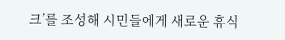크’를 조성해 시민들에게 새로운 휴식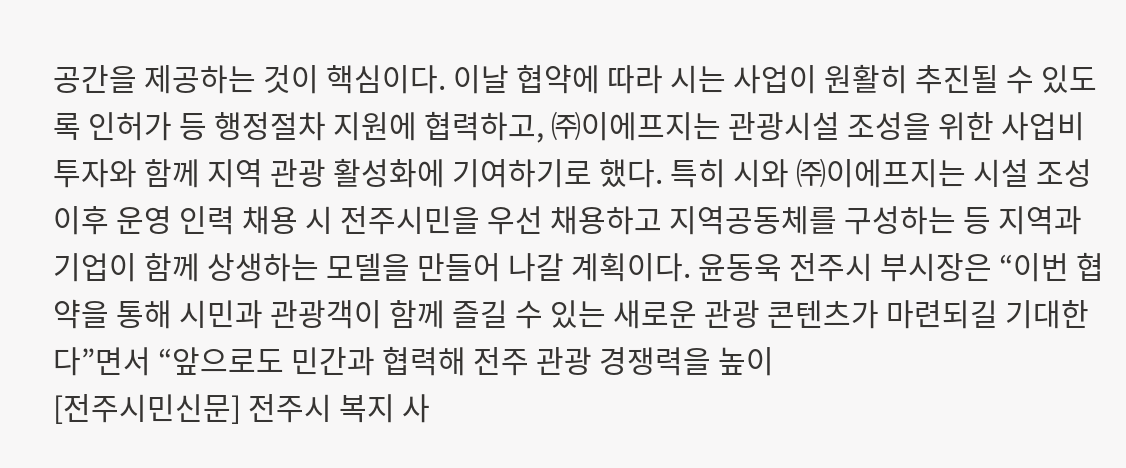공간을 제공하는 것이 핵심이다. 이날 협약에 따라 시는 사업이 원활히 추진될 수 있도록 인허가 등 행정절차 지원에 협력하고, ㈜이에프지는 관광시설 조성을 위한 사업비 투자와 함께 지역 관광 활성화에 기여하기로 했다. 특히 시와 ㈜이에프지는 시설 조성 이후 운영 인력 채용 시 전주시민을 우선 채용하고 지역공동체를 구성하는 등 지역과 기업이 함께 상생하는 모델을 만들어 나갈 계획이다. 윤동욱 전주시 부시장은 “이번 협약을 통해 시민과 관광객이 함께 즐길 수 있는 새로운 관광 콘텐츠가 마련되길 기대한다”면서 “앞으로도 민간과 협력해 전주 관광 경쟁력을 높이
[전주시민신문] 전주시 복지 사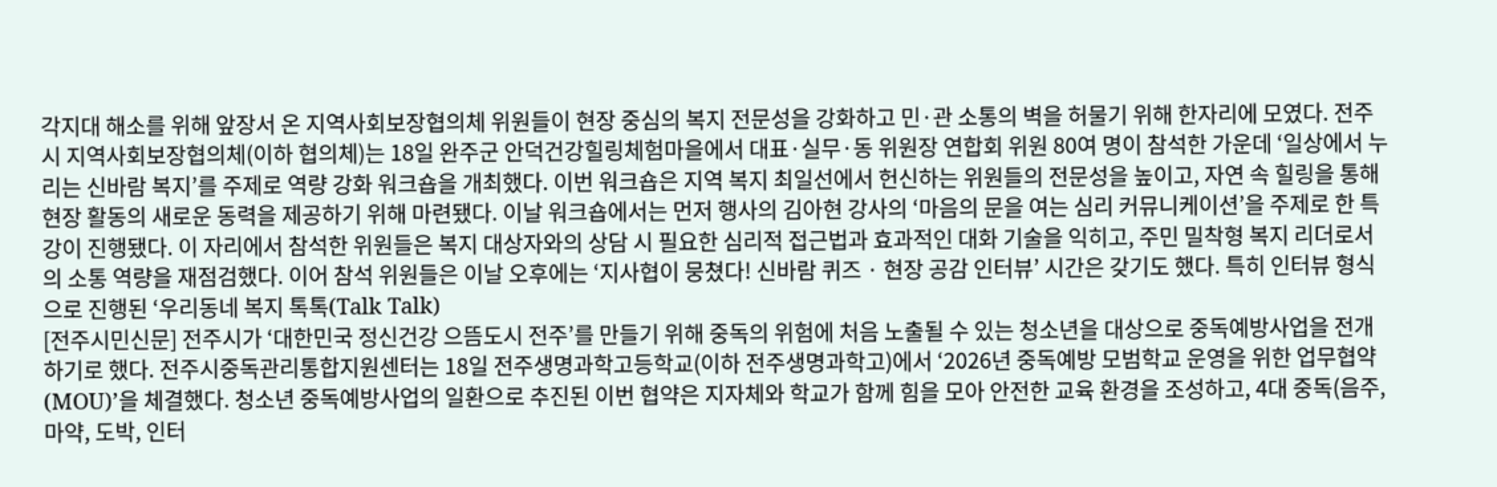각지대 해소를 위해 앞장서 온 지역사회보장협의체 위원들이 현장 중심의 복지 전문성을 강화하고 민·관 소통의 벽을 허물기 위해 한자리에 모였다. 전주시 지역사회보장협의체(이하 협의체)는 18일 완주군 안덕건강힐링체험마을에서 대표·실무·동 위원장 연합회 위원 80여 명이 참석한 가운데 ‘일상에서 누리는 신바람 복지’를 주제로 역량 강화 워크숍을 개최했다. 이번 워크숍은 지역 복지 최일선에서 헌신하는 위원들의 전문성을 높이고, 자연 속 힐링을 통해 현장 활동의 새로운 동력을 제공하기 위해 마련됐다. 이날 워크숍에서는 먼저 행사의 김아현 강사의 ‘마음의 문을 여는 심리 커뮤니케이션’을 주제로 한 특강이 진행됐다. 이 자리에서 참석한 위원들은 복지 대상자와의 상담 시 필요한 심리적 접근법과 효과적인 대화 기술을 익히고, 주민 밀착형 복지 리더로서의 소통 역량을 재점검했다. 이어 참석 위원들은 이날 오후에는 ‘지사협이 뭉쳤다! 신바람 퀴즈 · 현장 공감 인터뷰’ 시간은 갖기도 했다. 특히 인터뷰 형식으로 진행된 ‘우리동네 복지 톡톡(Talk Talk)
[전주시민신문] 전주시가 ‘대한민국 정신건강 으뜸도시 전주’를 만들기 위해 중독의 위험에 처음 노출될 수 있는 청소년을 대상으로 중독예방사업을 전개하기로 했다. 전주시중독관리통합지원센터는 18일 전주생명과학고등학교(이하 전주생명과학고)에서 ‘2026년 중독예방 모범학교 운영을 위한 업무협약(MOU)’을 체결했다. 청소년 중독예방사업의 일환으로 추진된 이번 협약은 지자체와 학교가 함께 힘을 모아 안전한 교육 환경을 조성하고, 4대 중독(음주, 마약, 도박, 인터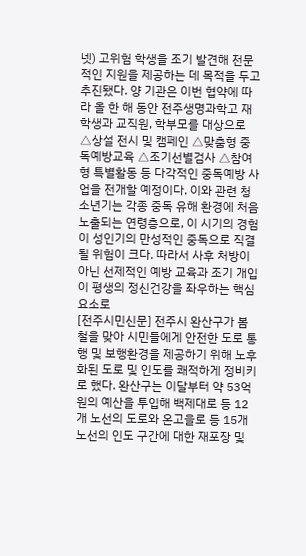넷) 고위험 학생을 조기 발견해 전문적인 지원을 제공하는 데 목적을 두고 추진됐다. 양 기관은 이번 협약에 따라 올 한 해 동안 전주생명과학고 재학생과 교직원, 학부모를 대상으로 △상설 전시 및 캠페인 △맞춤형 중독예방교육 △조기선별검사 △참여형 특별활동 등 다각적인 중독예방 사업을 전개할 예정이다. 이와 관련 청소년기는 각종 중독 유해 환경에 처음 노출되는 연령층으로, 이 시기의 경험이 성인기의 만성적인 중독으로 직결될 위험이 크다. 따라서 사후 처방이 아닌 선제적인 예방 교육과 조기 개입이 평생의 정신건강을 좌우하는 핵심 요소로
[전주시민신문] 전주시 완산구가 봄철을 맞아 시민들에게 안전한 도로 통행 및 보행환경을 제공하기 위해 노후화된 도로 및 인도를 쾌적하게 정비키로 했다. 완산구는 이달부터 약 53억 원의 예산을 투입해 백제대로 등 12개 노선의 도로와 온고을로 등 15개 노선의 인도 구간에 대한 재포장 및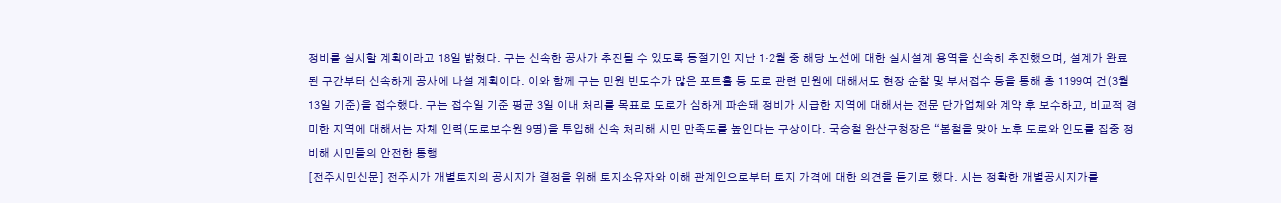정비를 실시할 계획이라고 18일 밝혔다. 구는 신속한 공사가 추진될 수 있도록 동절기인 지난 1·2월 중 해당 노선에 대한 실시설계 용역을 신속히 추진했으며, 설계가 완료된 구간부터 신속하게 공사에 나설 계획이다. 이와 함께 구는 민원 빈도수가 많은 포트홀 등 도로 관련 민원에 대해서도 현장 순찰 및 부서접수 등을 통해 총 1199여 건(3월 13일 기준)을 접수했다. 구는 접수일 기준 평균 3일 이내 처리를 목표로 도로가 심하게 파손돼 정비가 시급한 지역에 대해서는 전문 단가업체와 계약 후 보수하고, 비교적 경미한 지역에 대해서는 자체 인력(도로보수원 9명)을 투입해 신속 처리해 시민 만족도를 높인다는 구상이다. 국승철 완산구청장은 “봄철을 맞아 노후 도로와 인도를 집중 정비해 시민들의 안전한 통행
[전주시민신문] 전주시가 개별토지의 공시지가 결정을 위해 토지소유자와 이해 관계인으로부터 토지 가격에 대한 의견을 듣기로 했다. 시는 정확한 개별공시지가를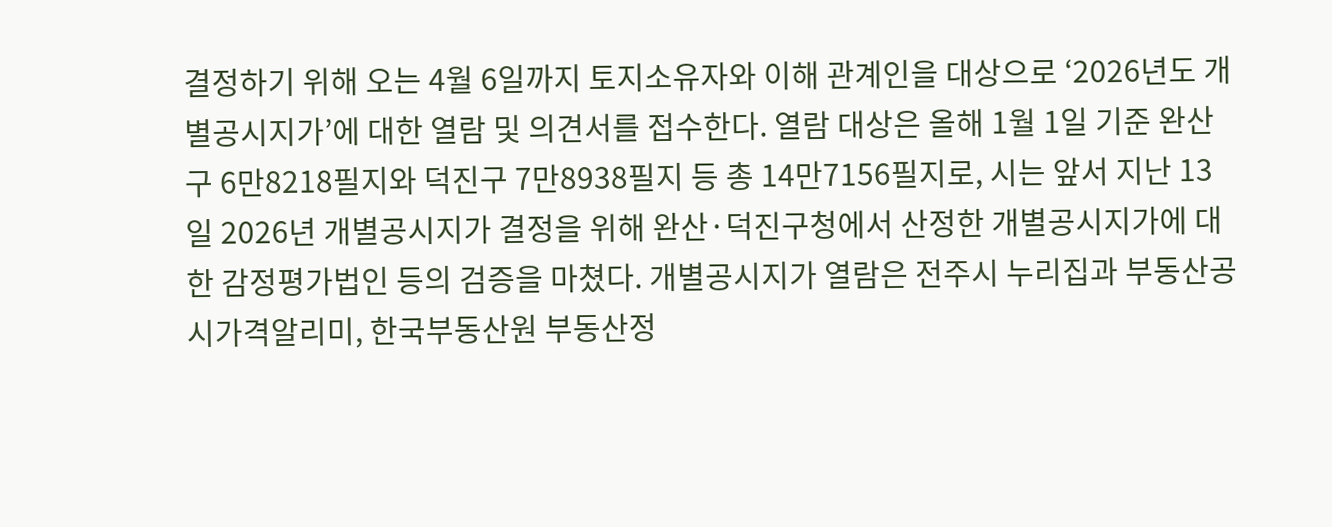결정하기 위해 오는 4월 6일까지 토지소유자와 이해 관계인을 대상으로 ‘2026년도 개별공시지가’에 대한 열람 및 의견서를 접수한다. 열람 대상은 올해 1월 1일 기준 완산구 6만8218필지와 덕진구 7만8938필지 등 총 14만7156필지로, 시는 앞서 지난 13일 2026년 개별공시지가 결정을 위해 완산·덕진구청에서 산정한 개별공시지가에 대한 감정평가법인 등의 검증을 마쳤다. 개별공시지가 열람은 전주시 누리집과 부동산공시가격알리미, 한국부동산원 부동산정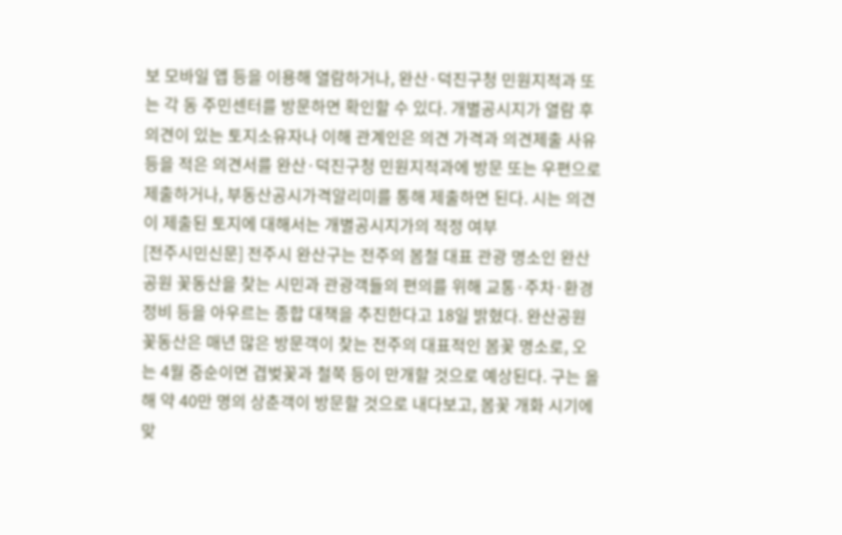보 모바일 앱 등을 이용해 열람하거나, 완산·덕진구청 민원지적과 또는 각 동 주민센터를 방문하면 확인할 수 있다. 개별공시지가 열람 후 의견이 있는 토지소유자나 이해 관계인은 의견 가격과 의견제출 사유 등을 적은 의견서를 완산·덕진구청 민원지적과에 방문 또는 우편으로 제출하거나, 부동산공시가격알리미를 통해 제출하면 된다. 시는 의견이 제출된 토지에 대해서는 개별공시지가의 적정 여부
[전주시민신문] 전주시 완산구는 전주의 봄철 대표 관광 명소인 완산공원 꽃동산을 찾는 시민과 관광객들의 편의를 위해 교통·주차·환경 정비 등을 아우르는 종합 대책을 추진한다고 18일 밝혔다. 완산공원 꽃동산은 매년 많은 방문객이 찾는 전주의 대표적인 봄꽃 명소로, 오는 4월 중순이면 겹벚꽃과 철쭉 등이 만개할 것으로 예상된다. 구는 올해 약 40만 명의 상춘객이 방문할 것으로 내다보고, 봄꽃 개화 시기에 맞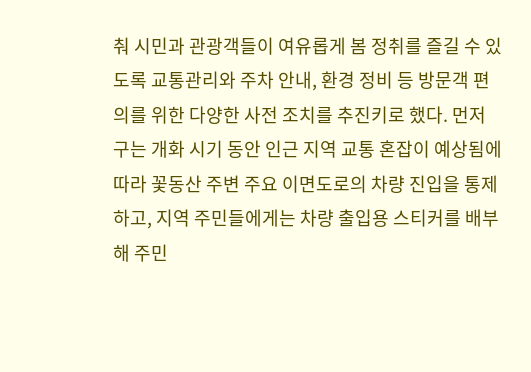춰 시민과 관광객들이 여유롭게 봄 정취를 즐길 수 있도록 교통관리와 주차 안내, 환경 정비 등 방문객 편의를 위한 다양한 사전 조치를 추진키로 했다. 먼저 구는 개화 시기 동안 인근 지역 교통 혼잡이 예상됨에 따라 꽃동산 주변 주요 이면도로의 차량 진입을 통제하고, 지역 주민들에게는 차량 출입용 스티커를 배부해 주민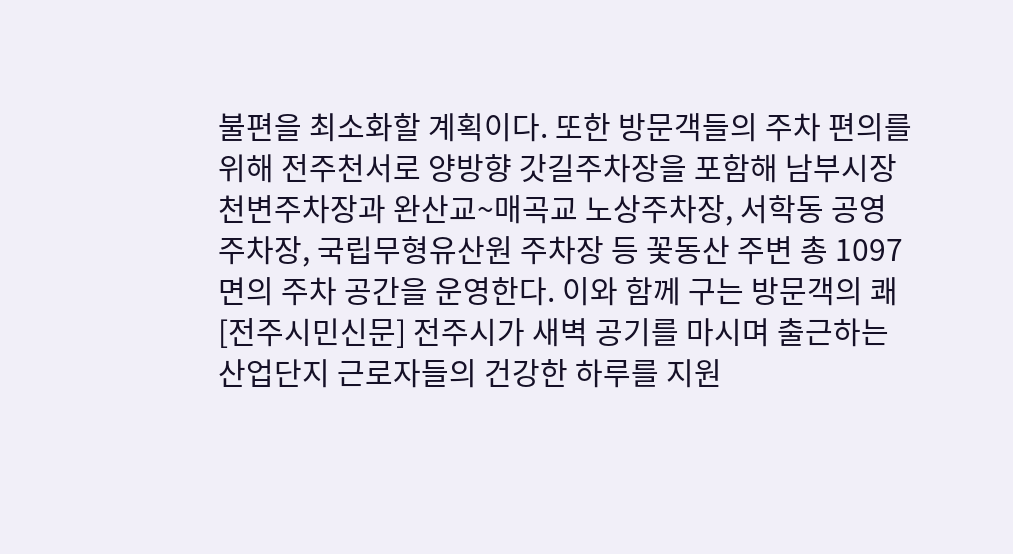불편을 최소화할 계획이다. 또한 방문객들의 주차 편의를 위해 전주천서로 양방향 갓길주차장을 포함해 남부시장 천변주차장과 완산교~매곡교 노상주차장, 서학동 공영주차장, 국립무형유산원 주차장 등 꽃동산 주변 총 1097면의 주차 공간을 운영한다. 이와 함께 구는 방문객의 쾌
[전주시민신문] 전주시가 새벽 공기를 마시며 출근하는 산업단지 근로자들의 건강한 하루를 지원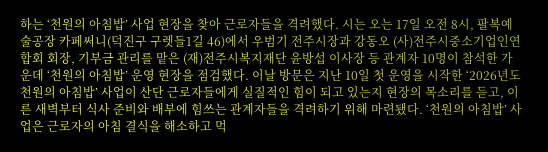하는 ‘천원의 아침밥’ 사업 현장을 찾아 근로자들을 격려했다. 시는 오는 17일 오전 8시, 팔복예술공장 카페써니(덕진구 구렛들1길 46)에서 우범기 전주시장과 강동오 (사)전주시중소기업인연합회 회장, 기부금 관리를 맡은 (재)전주시복지재단 윤방섭 이사장 등 관계자 10명이 참석한 가운데 ‘천원의 아침밥’ 운영 현장을 점검했다. 이날 방문은 지난 10일 첫 운영을 시작한 ‘2026년도 천원의 아침밥’ 사업이 산단 근로자들에게 실질적인 힘이 되고 있는지 현장의 목소리를 듣고, 이른 새벽부터 식사 준비와 배부에 힘쓰는 관계자들을 격려하기 위해 마련됐다. ‘천원의 아침밥’ 사업은 근로자의 아침 결식을 해소하고 먹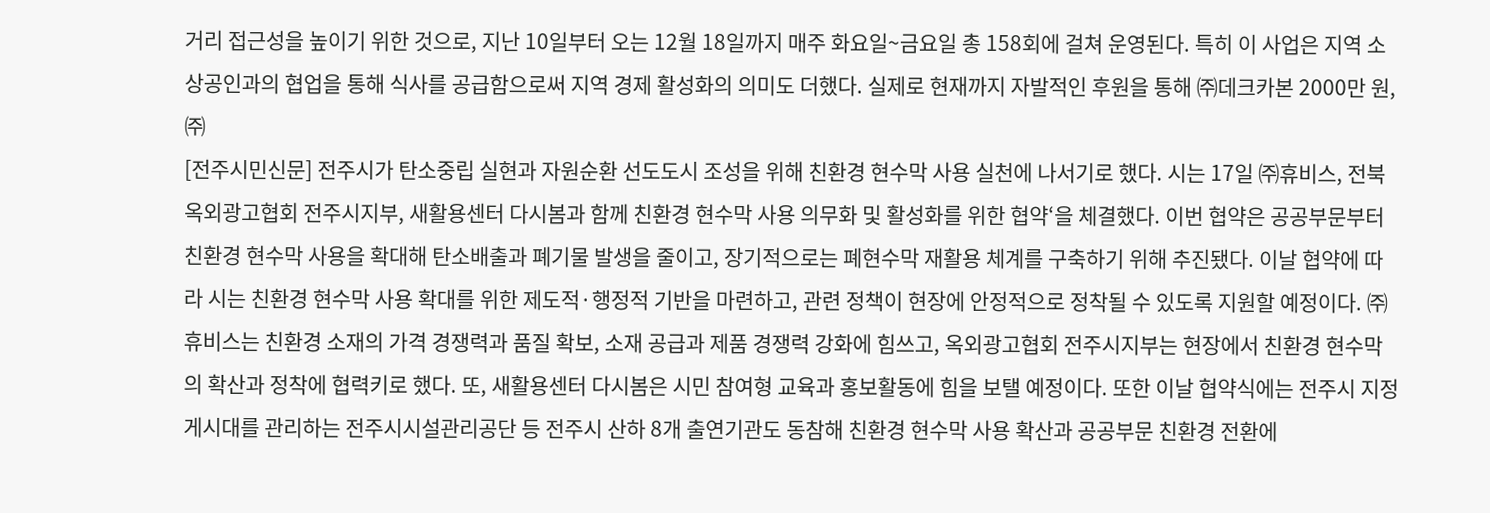거리 접근성을 높이기 위한 것으로, 지난 10일부터 오는 12월 18일까지 매주 화요일~금요일 총 158회에 걸쳐 운영된다. 특히 이 사업은 지역 소상공인과의 협업을 통해 식사를 공급함으로써 지역 경제 활성화의 의미도 더했다. 실제로 현재까지 자발적인 후원을 통해 ㈜데크카본 2000만 원, ㈜
[전주시민신문] 전주시가 탄소중립 실현과 자원순환 선도도시 조성을 위해 친환경 현수막 사용 실천에 나서기로 했다. 시는 17일 ㈜휴비스, 전북옥외광고협회 전주시지부, 새활용센터 다시봄과 함께 친환경 현수막 사용 의무화 및 활성화를 위한 협약‘을 체결했다. 이번 협약은 공공부문부터 친환경 현수막 사용을 확대해 탄소배출과 폐기물 발생을 줄이고, 장기적으로는 폐현수막 재활용 체계를 구축하기 위해 추진됐다. 이날 협약에 따라 시는 친환경 현수막 사용 확대를 위한 제도적·행정적 기반을 마련하고, 관련 정책이 현장에 안정적으로 정착될 수 있도록 지원할 예정이다. ㈜휴비스는 친환경 소재의 가격 경쟁력과 품질 확보, 소재 공급과 제품 경쟁력 강화에 힘쓰고, 옥외광고협회 전주시지부는 현장에서 친환경 현수막의 확산과 정착에 협력키로 했다. 또, 새활용센터 다시봄은 시민 참여형 교육과 홍보활동에 힘을 보탤 예정이다. 또한 이날 협약식에는 전주시 지정게시대를 관리하는 전주시시설관리공단 등 전주시 산하 8개 출연기관도 동참해 친환경 현수막 사용 확산과 공공부문 친환경 전환에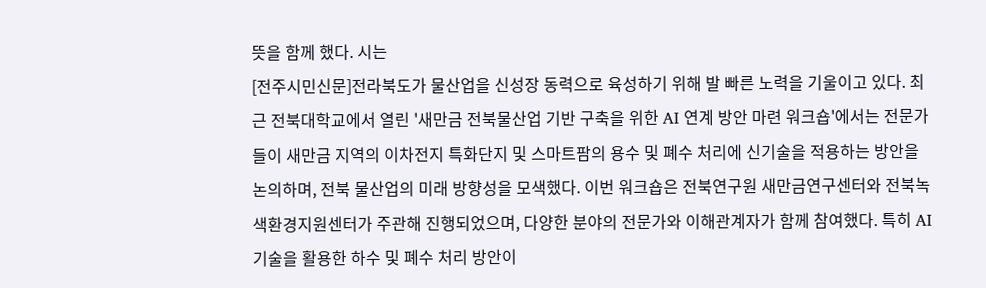뜻을 함께 했다. 시는
[전주시민신문]전라북도가 물산업을 신성장 동력으로 육성하기 위해 발 빠른 노력을 기울이고 있다. 최근 전북대학교에서 열린 '새만금 전북물산업 기반 구축을 위한 AI 연계 방안 마련 워크숍'에서는 전문가들이 새만금 지역의 이차전지 특화단지 및 스마트팜의 용수 및 폐수 처리에 신기술을 적용하는 방안을 논의하며, 전북 물산업의 미래 방향성을 모색했다. 이번 워크숍은 전북연구원 새만금연구센터와 전북녹색환경지원센터가 주관해 진행되었으며, 다양한 분야의 전문가와 이해관계자가 함께 참여했다. 특히 AI 기술을 활용한 하수 및 폐수 처리 방안이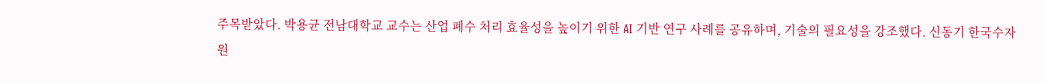주목받았다. 박용균 전남대학교 교수는 산업 폐수 처리 효율성을 높이기 위한 AI 기반 연구 사례를 공유하며, 기술의 필요성을 강조했다. 신동기 한국수자원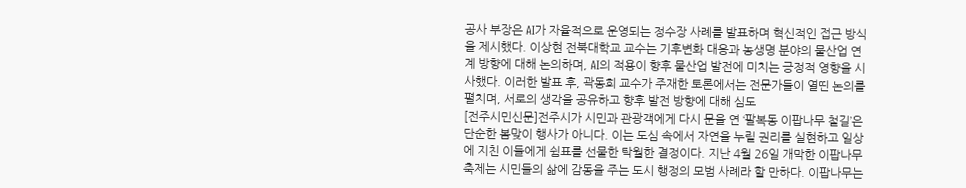공사 부장은 AI가 자율적으로 운영되는 정수장 사례를 발표하며 혁신적인 접근 방식을 제시했다. 이상현 전북대학교 교수는 기후변화 대응과 농생명 분야의 물산업 연계 방향에 대해 논의하며, AI의 적용이 향후 물산업 발전에 미치는 긍정적 영향을 시사했다. 이러한 발표 후, 곽동희 교수가 주재한 토론에서는 전문가들이 열띤 논의를 펼치며, 서로의 생각을 공유하고 향후 발전 방향에 대해 심도
[전주시민신문]전주시가 시민과 관광객에게 다시 문을 연 ‘팔복동 이팝나무 철길’은 단순한 봄맞이 행사가 아니다. 이는 도심 속에서 자연을 누릴 권리를 실현하고 일상에 지친 이들에게 쉼표를 선물한 탁월한 결정이다. 지난 4월 26일 개막한 이팝나무 축제는 시민들의 삶에 감동을 주는 도시 행정의 모범 사례라 할 만하다. 이팝나무는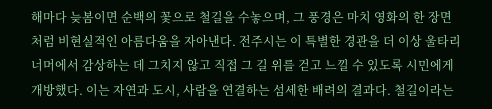해마다 늦봄이면 순백의 꽃으로 철길을 수놓으며, 그 풍경은 마치 영화의 한 장면처럼 비현실적인 아름다움을 자아낸다. 전주시는 이 특별한 경관을 더 이상 울타리 너머에서 감상하는 데 그치지 않고 직접 그 길 위를 걷고 느낄 수 있도록 시민에게 개방했다. 이는 자연과 도시, 사람을 연결하는 섬세한 배려의 결과다. 철길이라는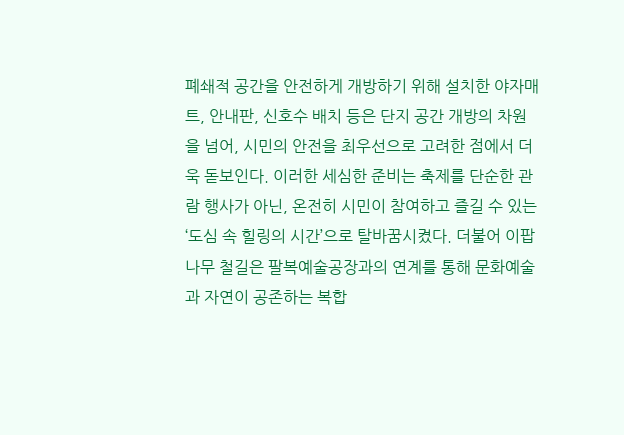폐쇄적 공간을 안전하게 개방하기 위해 설치한 야자매트, 안내판, 신호수 배치 등은 단지 공간 개방의 차원을 넘어, 시민의 안전을 최우선으로 고려한 점에서 더욱 돋보인다. 이러한 세심한 준비는 축제를 단순한 관람 행사가 아닌, 온전히 시민이 참여하고 즐길 수 있는 ‘도심 속 힐링의 시간’으로 탈바꿈시켰다. 더불어 이팝나무 철길은 팔복예술공장과의 연계를 통해 문화예술과 자연이 공존하는 복합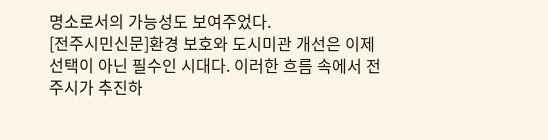명소로서의 가능성도 보여주었다.
[전주시민신문]환경 보호와 도시미관 개선은 이제 선택이 아닌 필수인 시대다. 이러한 흐름 속에서 전주시가 추진하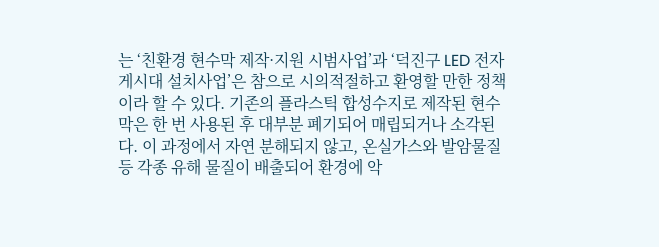는 ‘친환경 현수막 제작·지원 시범사업’과 ‘덕진구 LED 전자게시대 설치사업’은 참으로 시의적절하고 환영할 만한 정책이라 할 수 있다. 기존의 플라스틱 합성수지로 제작된 현수막은 한 번 사용된 후 대부분 폐기되어 매립되거나 소각된다. 이 과정에서 자연 분해되지 않고, 온실가스와 발암물질 등 각종 유해 물질이 배출되어 환경에 악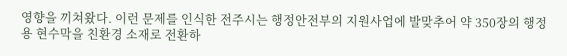영향을 끼쳐왔다. 이런 문제를 인식한 전주시는 행정안전부의 지원사업에 발맞추어 약 350장의 행정용 현수막을 친환경 소재로 전환하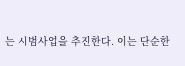는 시범사업을 추진한다. 이는 단순한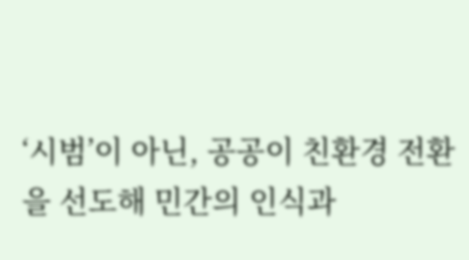‘시범’이 아닌, 공공이 친환경 전환을 선도해 민간의 인식과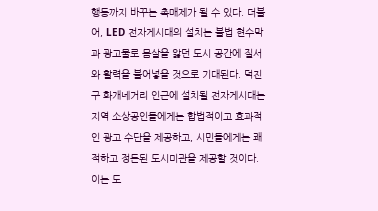행동까지 바꾸는 촉매제가 될 수 있다. 더불어, LED 전자게시대의 설치는 불법 현수막과 광고물로 몸살을 앓던 도시 공간에 질서와 활력을 불어넣을 것으로 기대된다. 덕진구 화개네거리 인근에 설치될 전자게시대는 지역 소상공인들에게는 합법적이고 효과적인 광고 수단을 제공하고, 시민들에게는 쾌적하고 정돈된 도시미관을 제공할 것이다. 이는 도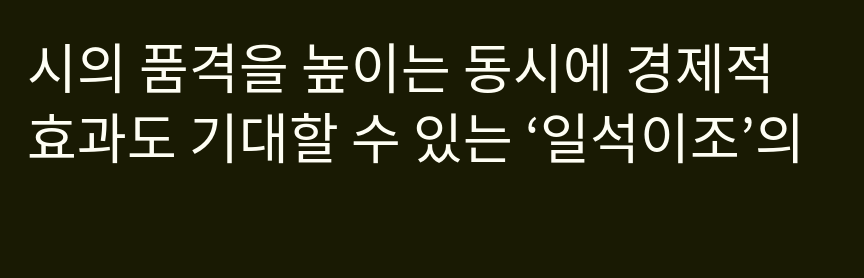시의 품격을 높이는 동시에 경제적 효과도 기대할 수 있는 ‘일석이조’의